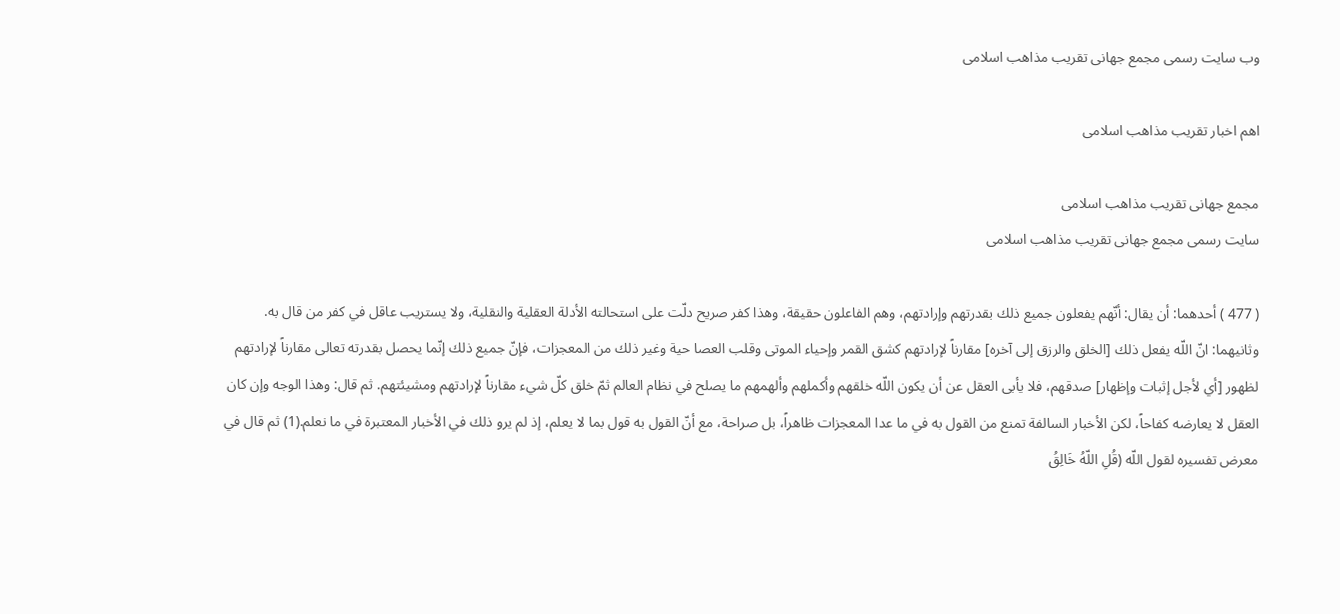وب سایت رسمی مجمع جهانى تقريب مذاهب اسلامى

اهم اخبار تقریب مذاهب اسلامی

مجمع جهانى تقريب مذاهب اسلامى
سایت رسمی مجمع جهانى تقريب مذاهب اسلامى

( 477 ) أحدهما: أن يقال: أنّهم يفعلون جميع ذلك بقدرتهم وإرادتهم، وهم الفاعلون حقيقة، وهذا كفر صريح دلّت على استحالته الأدلة العقلية والنقلية، ولا يستريب عاقل في كفر من قال به. وثانيهما: انّ اللّه يفعل ذلك [الخلق والرزق إلى آخره] مقارناً لإرادتهم كشق القمر وإحياء الموتى وقلب العصا حية وغير ذلك من المعجزات، فإنّ جميع ذلك إنّما يحصل بقدرته تعالى مقارناً لإرادتهم لظهور [أي لأجل إثبات وإظهار] صدقهم، فلا يأبى العقل عن أن يكون اللّه خلقهم وأكملهم وألهمهم ما يصلح في نظام العالم ثمّ خلق كلّ شيء مقارناً لإرادتهم ومشيئتهم. ثم قال: وهذا الوجه وإن كان العقل لا يعارضه كفاحاً، لكن الأخبار السالفة تمنع من القول به في ما عدا المعجزات ظاهراً، بل صراحة، مع أنّ القول به قول بما لا يعلم، إذ لم يرو ذلك في الأخبار المعتبرة في ما نعلم.(1) ثم قال في معرض تفسيره لقول اللّه (قُلِ اللّهُ خَالِقُ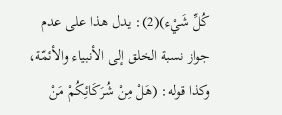كُلِّ شَيْء)(2): يدل هذا على عدم جواز نسبة الخلق إلى الأنبياء والأئمّة، وكذا قوله: (هَلْ مِنْ شُرَكَائِكُمْ مَنْ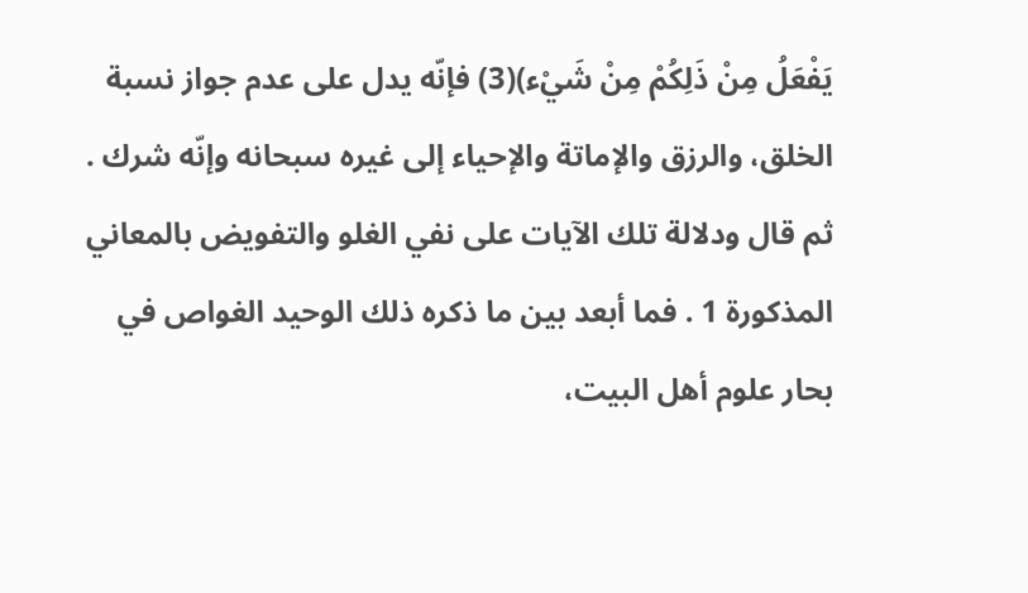يَفْعَلُ مِنْ ذَلِكُمْ مِنْ شَيْء)(3) فإنّه يدل على عدم جواز نسبة الخلق، والرزق والإماتة والإحياء إلى غيره سبحانه وإنّه شرك . ثم قال ودلالة تلك الآيات على نفي الغلو والتفويض بالمعاني المذكورة 1 . فما أبعد بين ما ذكره ذلك الوحيد الغواص في بحار علوم أهل البيت،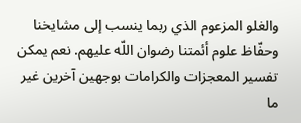والغلو المزعوم الذي ربما ينسب إلى مشايخنا وحفّاظ علوم أئمتنا رضوان اللّه عليهم. نعم يمكن تفسير المعجزات والكرامات بوجهين آخرين غير ما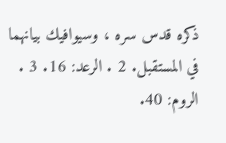ذكره قدس سره ، وسيوافيك بيانهما في المستقبل. 2 . الرعد: 16. 3 . الروم: 40.